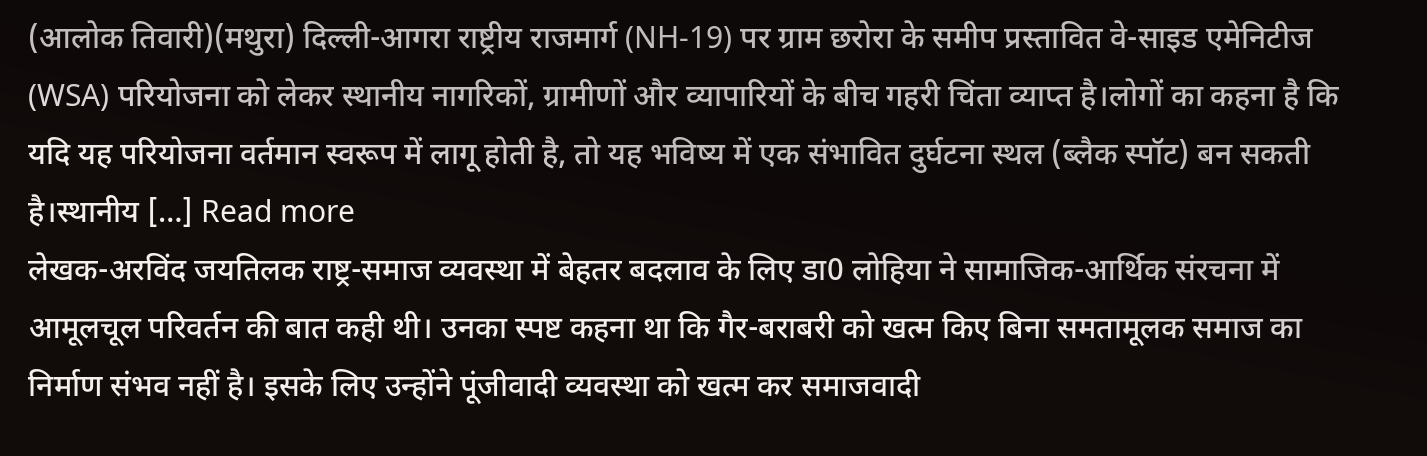(आलोक तिवारी)(मथुरा) दिल्ली-आगरा राष्ट्रीय राजमार्ग (NH-19) पर ग्राम छरोरा के समीप प्रस्तावित वे-साइड एमेनिटीज (WSA) परियोजना को लेकर स्थानीय नागरिकों, ग्रामीणों और व्यापारियों के बीच गहरी चिंता व्याप्त है।लोगों का कहना है कि यदि यह परियोजना वर्तमान स्वरूप में लागू होती है, तो यह भविष्य में एक संभावित दुर्घटना स्थल (ब्लैक स्पॉट) बन सकती है।स्थानीय […] Read more
लेखक-अरविंद जयतिलक राष्ट्र-समाज व्यवस्था में बेहतर बदलाव के लिए डा0 लोहिया ने सामाजिक-आर्थिक संरचना में आमूलचूल परिवर्तन की बात कही थी। उनका स्पष्ट कहना था कि गैर-बराबरी को खत्म किए बिना समतामूलक समाज का निर्माण संभव नहीं है। इसके लिए उन्होंने पूंजीवादी व्यवस्था को खत्म कर समाजवादी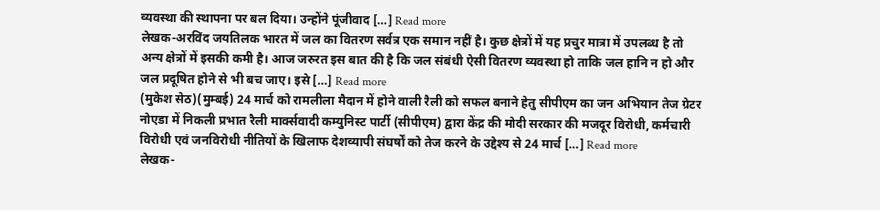व्यवस्था की स्थापना पर बल दिया। उन्होंने पूंजीवाद […] Read more
लेखक-अरविंद जयतिलक भारत में जल का वितरण सर्वत्र एक समान नहीं है। कुछ क्षेत्रों में यह प्रचुर मात्रा में उपलब्ध है तो अन्य क्षेत्रों में इसकी कमी है। आज जरुरत इस बात की है कि जल संबंधी ऐसी वितरण व्यवस्था हो ताकि जल हानि न हो और जल प्रदूषित होने से भी बच जाए। इसे […] Read more
(मुकेश सेठ)(मुम्बई) 24 मार्च को रामलीला मैदान में होने वाली रैली को सफल बनाने हेतु सीपीएम का जन अभियान तेज ग्रेटर नोएडा में निकली प्रभात रैली मार्क्सवादी कम्युनिस्ट पार्टी (सीपीएम) द्वारा केंद्र की मोदी सरकार की मजदूर विरोधी, कर्मचारी विरोधी एवं जनविरोधी नीतियों के खिलाफ देशव्यापी संघर्षों को तेज करने के उद्देश्य से 24 मार्च […] Read more
लेखक-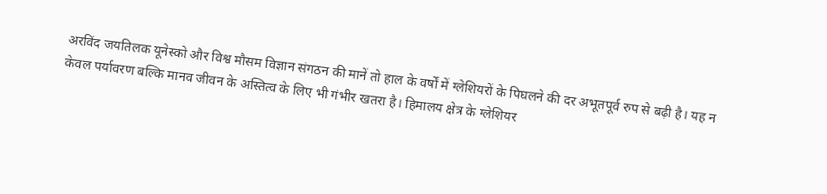अरविंद जयतिलक यूनेस्को और विश्व मौसम विज्ञान संगठन की मानें तो हाल के वर्षों में ग्लेशियरों के पिघलने की दर अभूतपूर्व रुप से बढ़ी है। यह न केवल पर्यावरण बल्कि मानव जीवन के अस्तित्व के लिए भी गंभीर खतरा है। हिमालय क्षेत्र के ग्लेशियर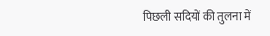पिछली सदियों की तुलना में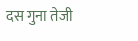दस गुना तेजी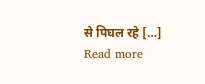से पिघल रहे […] Read more